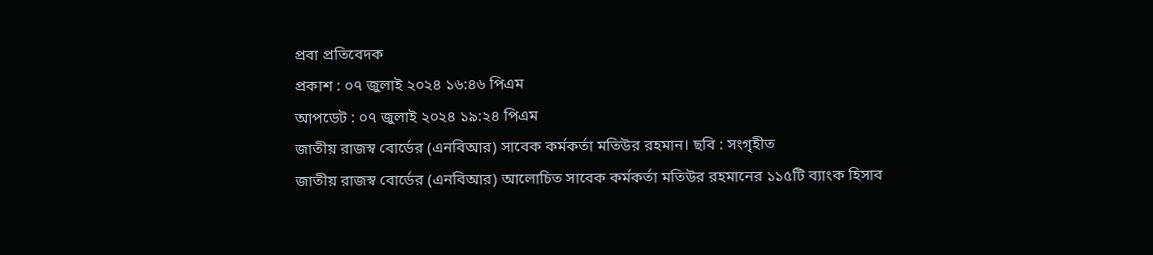প্রবা প্রতিবেদক
প্রকাশ : ০৭ জুলাই ২০২৪ ১৬:৪৬ পিএম
আপডেট : ০৭ জুলাই ২০২৪ ১৯:২৪ পিএম
জাতীয় রাজস্ব বোর্ডের (এনবিআর) সাবেক কর্মকর্তা মতিউর রহমান। ছবি : সংগৃহীত
জাতীয় রাজস্ব বোর্ডের (এনবিআর) আলোচিত সাবেক কর্মকর্তা মতিউর রহমানের ১১৫টি ব্যাংক হিসাব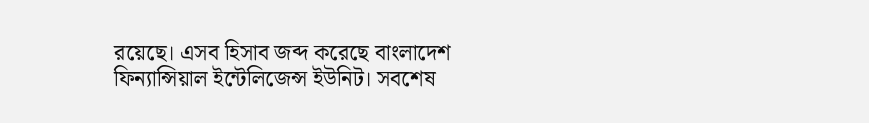রয়েছে। এসব হিসাব জব্দ করেছে বাংলাদেশ ফিন্যান্সিয়াল ইন্টেলিজেন্স ইউনিট। সবশেষ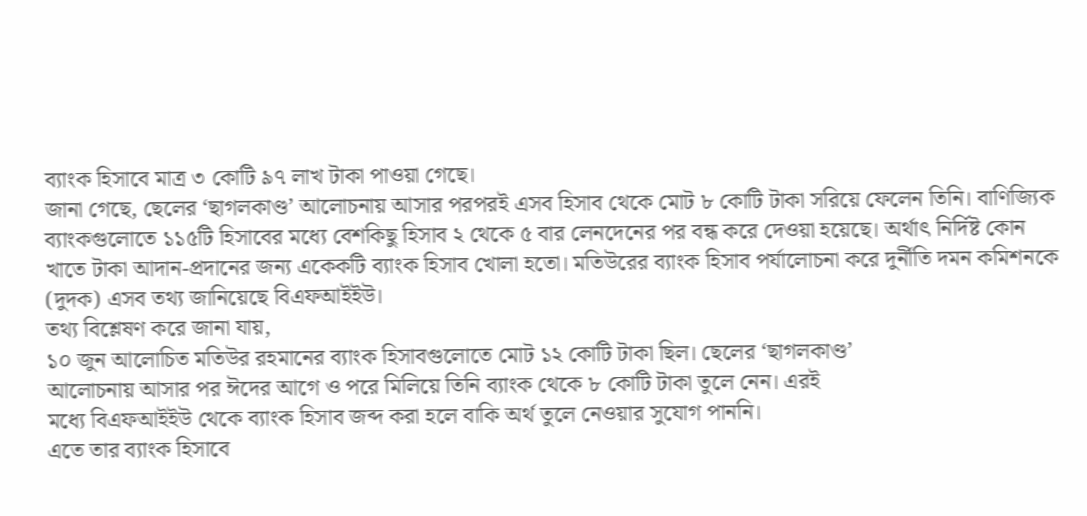ব্যাংক হিসাবে মাত্র ৩ কোটি ৯৭ লাখ টাকা পাওয়া গেছে।
জানা গেছে, ছেলের ‘ছাগলকাণ্ড’ আলোচনায় আসার পরপরই এসব হিসাব থেকে মোট ৮ কোটি টাকা সরিয়ে ফেলেন তিনি। বাণিজ্যিক ব্যাংকগুলোতে ১১৫টি হিসাবের মধ্যে বেশকিছু হিসাব ২ থেকে ৫ বার লেনদেনের পর বন্ধ করে দেওয়া হয়েছে। অর্থাৎ নির্দিষ্ট কোন খাতে টাকা আদান-প্রদানের জন্য একেকটি ব্যাংক হিসাব খোলা হতো। মতিউরের ব্যাংক হিসাব পর্যালোচনা করে দুর্নীতি দমন কমিশনকে (দুদক) এসব তথ্য জানিয়েছে বিএফআইইউ।
তথ্য বিশ্লেষণ করে জানা যায়,
১০ জুন আলোচিত মতিউর রহমানের ব্যাংক হিসাবগুলোতে মোট ১২ কোটি টাকা ছিল। ছেলের ‘ছাগলকাণ্ড’
আলোচনায় আসার পর ঈদের আগে ও পরে মিলিয়ে তিনি ব্যাংক থেকে ৮ কোটি টাকা তুলে নেন। এরই
মধ্যে বিএফআইইউ থেকে ব্যাংক হিসাব জব্দ করা হলে বাকি অর্থ তুলে নেওয়ার সুযোগ পাননি।
এতে তার ব্যাংক হিসাবে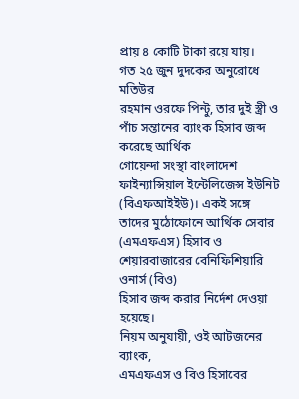প্রায় ৪ কোটি টাকা রয়ে যায়।
গত ২৫ জুন দুদকের অনুরোধে মতিউর
রহমান ওরফে পিন্টু, তার দুই স্ত্রী ও পাঁচ সন্তানের ব্যাংক হিসাব জব্দ করেছে আর্থিক
গোয়েন্দা সংস্থা বাংলাদেশ ফাইন্যান্সিয়াল ইন্টেলিজেন্স ইউনিট (বিএফআইইউ)। একই সঙ্গে
তাদের মুঠোফোনে আর্থিক সেবার (এমএফএস) হিসাব ও শেয়ারবাজারের বেনিফিশিয়ারি ওনার্স (বিও)
হিসাব জব্দ করার নির্দেশ দেওয়া হয়েছে।
নিয়ম অনুযায়ী, ওই আটজনের ব্যাংক,
এমএফএস ও বিও হিসাবের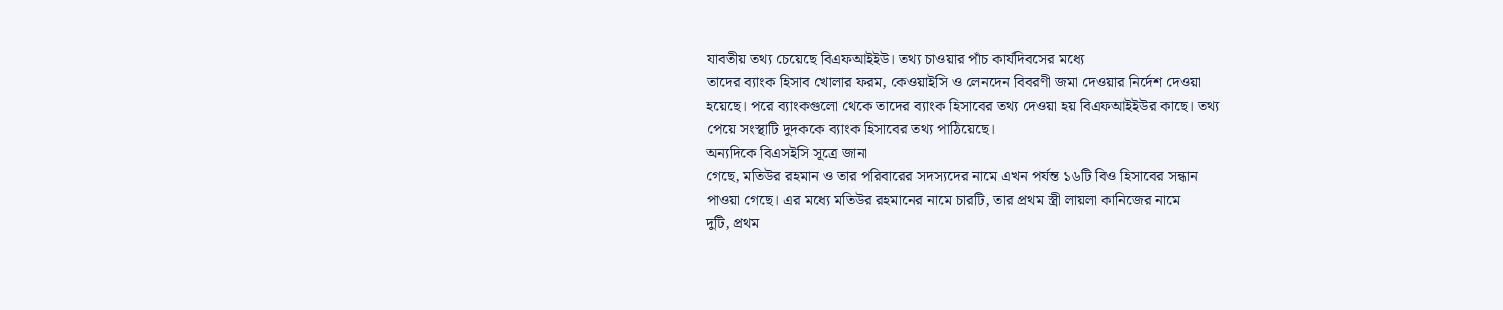যাবতীয় তথ্য চেয়েছে বিএফআইইউ। তথ্য চাওয়ার পাঁচ কার্যদিবসের মধ্যে
তাদের ব্যাংক হিসাব খোলার ফরম, কেওয়াইসি ও লেনদেন বিবরণী জমা দেওয়ার নির্দেশ দেওয়া
হয়েছে। পরে ব্যাংকগুলো থেকে তাদের ব্যাংক হিসাবের তথ্য দেওয়া হয় বিএফআইইউর কাছে। তথ্য
পেয়ে সংস্থাটি দুদককে ব্যাংক হিসাবের তথ্য পাঠিয়েছে।
অন্যদিকে বিএসইসি সূত্রে জানা
গেছে, মতিউর রহমান ও তার পরিবারের সদস্যদের নামে এখন পর্যন্ত ১৬টি বিও হিসাবের সন্ধান
পাওয়া গেছে। এর মধ্যে মতিউর রহমানের নামে চারটি, তার প্রথম স্ত্রী লায়লা কানিজের নামে
দুটি, প্রথম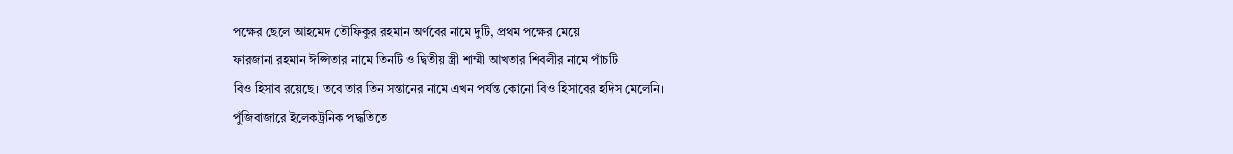পক্ষের ছেলে আহমেদ তৌফিকুর রহমান অর্ণবের নামে দুটি, প্রথম পক্ষের মেয়ে
ফারজানা রহমান ঈপ্সিতার নামে তিনটি ও দ্বিতীয় স্ত্রী শাম্মী আখতার শিবলীর নামে পাঁচটি
বিও হিসাব রয়েছে। তবে তার তিন সন্তানের নামে এখন পর্যন্ত কোনো বিও হিসাবের হদিস মেলেনি।
পুঁজিবাজারে ইলেকট্রনিক পদ্ধতিতে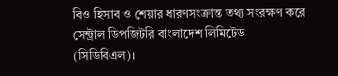বিও হিসাব ও শেয়ার ধারণসংক্রান্ত তথ্য সংরক্ষণ করে সেন্ট্রাল ডিপজিটরি বাংলাদেশ লিমিটেড
(সিডিবিএল)।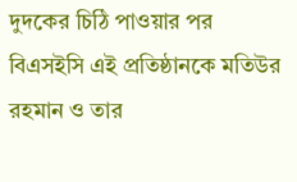দুদকের চিঠি পাওয়ার পর বিএসইসি এই প্রতিষ্ঠানকে মতিউর রহমান ও তার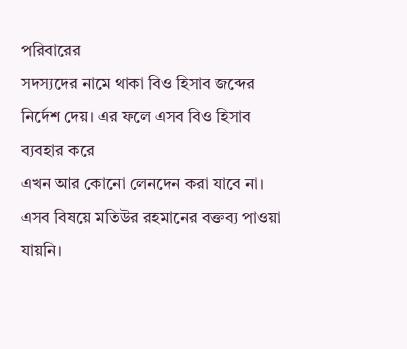পরিবারের
সদস্যদের নামে থাকা বিও হিসাব জব্দের নির্দেশ দেয়। এর ফলে এসব বিও হিসাব ব্যবহার করে
এখন আর কোনো লেনদেন করা যাবে না। এসব বিষয়ে মতিউর রহমানের বক্তব্য পাওয়া যায়নি।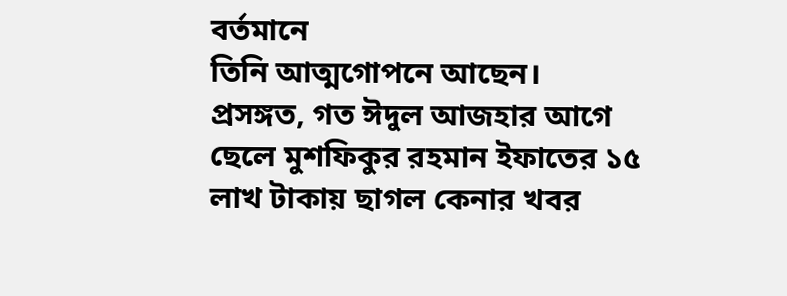বর্তমানে
তিনি আত্মগোপনে আছেন।
প্রসঙ্গত, গত ঈদুল আজহার আগে
ছেলে মুশফিকুর রহমান ইফাতের ১৫ লাখ টাকায় ছাগল কেনার খবর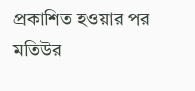প্রকাশিত হওয়ার পর মতিউর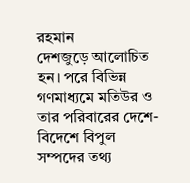রহমান
দেশজুড়ে আলোচিত হন। পরে বিভিন্ন গণমাধ্যমে মতিউর ও তার পরিবারের দেশে-বিদেশে বিপুল
সম্পদের তথ্য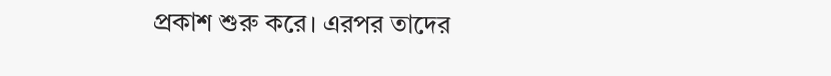প্রকাশ শুরু করে। এরপর তাদের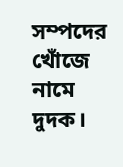সম্পদের খোঁজে নামে দুদক।